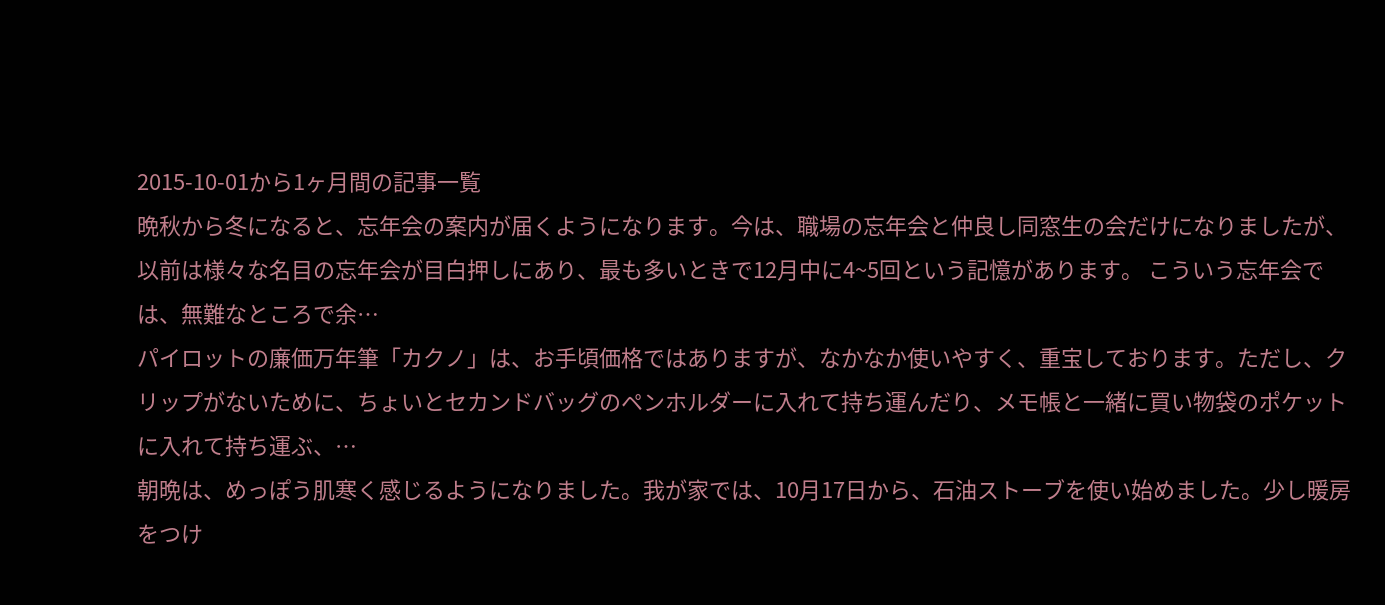2015-10-01から1ヶ月間の記事一覧
晩秋から冬になると、忘年会の案内が届くようになります。今は、職場の忘年会と仲良し同窓生の会だけになりましたが、以前は様々な名目の忘年会が目白押しにあり、最も多いときで12月中に4~5回という記憶があります。 こういう忘年会では、無難なところで余…
パイロットの廉価万年筆「カクノ」は、お手頃価格ではありますが、なかなか使いやすく、重宝しております。ただし、クリップがないために、ちょいとセカンドバッグのペンホルダーに入れて持ち運んだり、メモ帳と一緒に買い物袋のポケットに入れて持ち運ぶ、…
朝晩は、めっぽう肌寒く感じるようになりました。我が家では、10月17日から、石油ストーブを使い始めました。少し暖房をつけ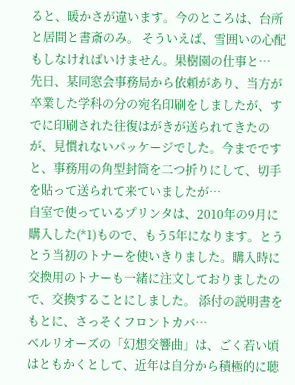ると、暖かさが違います。今のところは、台所と居間と書斎のみ。 そういえば、雪囲いの心配もしなければいけません。果樹園の仕事と…
先日、某同窓会事務局から依頼があり、当方が卒業した学科の分の宛名印刷をしましたが、すでに印刷された往復はがきが送られてきたのが、見慣れないパッケージでした。今までですと、事務用の角型封筒を二つ折りにして、切手を貼って送られて来ていましたが…
自室で使っているプリンタは、2010年の9月に購入した(*1)もので、もう5年になります。とうとう当初のトナーを使いきりました。購入時に交換用のトナーも一緒に注文しておりましたので、交換することにしました。 添付の説明書をもとに、さっそくフロントカバ…
ベルリオーズの「幻想交響曲」は、ごく若い頃はともかくとして、近年は自分から積極的に聴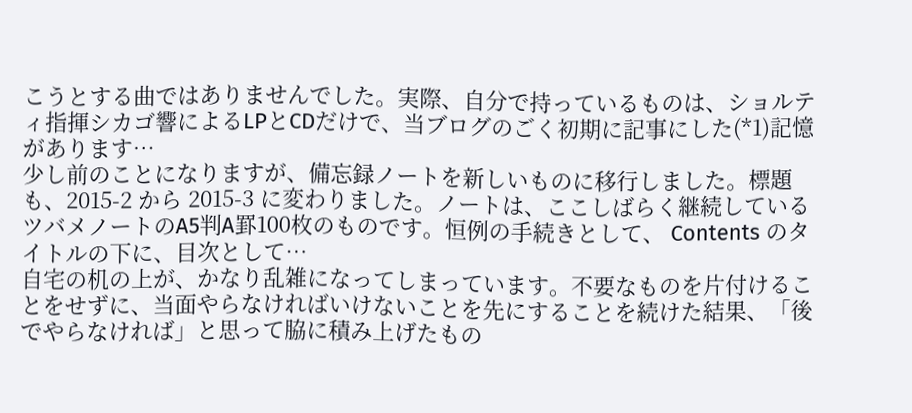こうとする曲ではありませんでした。実際、自分で持っているものは、ショルティ指揮シカゴ響によるLPとCDだけで、当ブログのごく初期に記事にした(*1)記憶があります…
少し前のことになりますが、備忘録ノートを新しいものに移行しました。標題も、2015-2 から 2015-3 に変わりました。ノートは、ここしばらく継続しているツバメノートのA5判A罫100枚のものです。恒例の手続きとして、 Contents のタイトルの下に、目次として…
自宅の机の上が、かなり乱雑になってしまっています。不要なものを片付けることをせずに、当面やらなければいけないことを先にすることを続けた結果、「後でやらなければ」と思って脇に積み上げたもの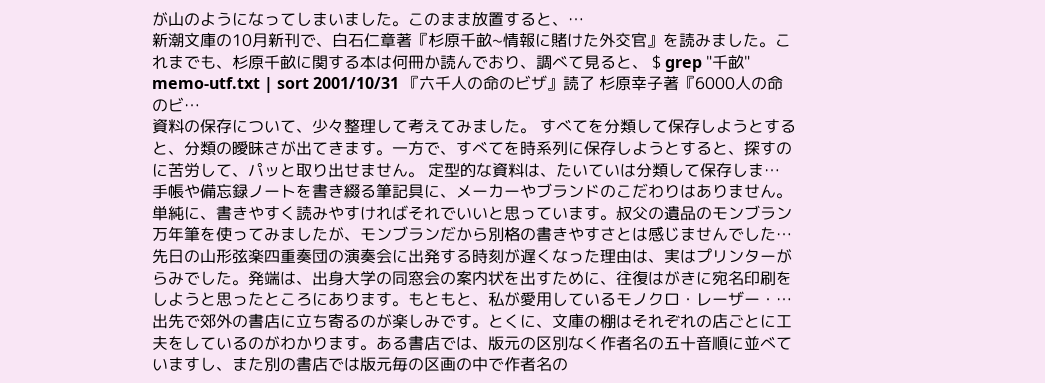が山のようになってしまいました。このまま放置すると、…
新潮文庫の10月新刊で、白石仁章著『杉原千畝~情報に賭けた外交官』を読みました。これまでも、杉原千畝に関する本は何冊か読んでおり、調べて見ると、 $ grep "千畝" memo-utf.txt | sort 2001/10/31 『六千人の命のビザ』読了 杉原幸子著『6000人の命のビ…
資料の保存について、少々整理して考えてみました。 すべてを分類して保存しようとすると、分類の曖昧さが出てきます。一方で、すべてを時系列に保存しようとすると、探すのに苦労して、パッと取り出せません。 定型的な資料は、たいていは分類して保存しま…
手帳や備忘録ノートを書き綴る筆記具に、メーカーやブランドのこだわりはありません。単純に、書きやすく読みやすければそれでいいと思っています。叔父の遺品のモンブラン万年筆を使ってみましたが、モンブランだから別格の書きやすさとは感じませんでした…
先日の山形弦楽四重奏団の演奏会に出発する時刻が遅くなった理由は、実はプリンターがらみでした。発端は、出身大学の同窓会の案内状を出すために、往復はがきに宛名印刷をしようと思ったところにあります。もともと、私が愛用しているモノクロ・レーザー・…
出先で郊外の書店に立ち寄るのが楽しみです。とくに、文庫の棚はそれぞれの店ごとに工夫をしているのがわかります。ある書店では、版元の区別なく作者名の五十音順に並べていますし、また別の書店では版元毎の区画の中で作者名の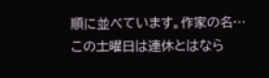順に並べています。作家の名…
この土曜日は連休とはなら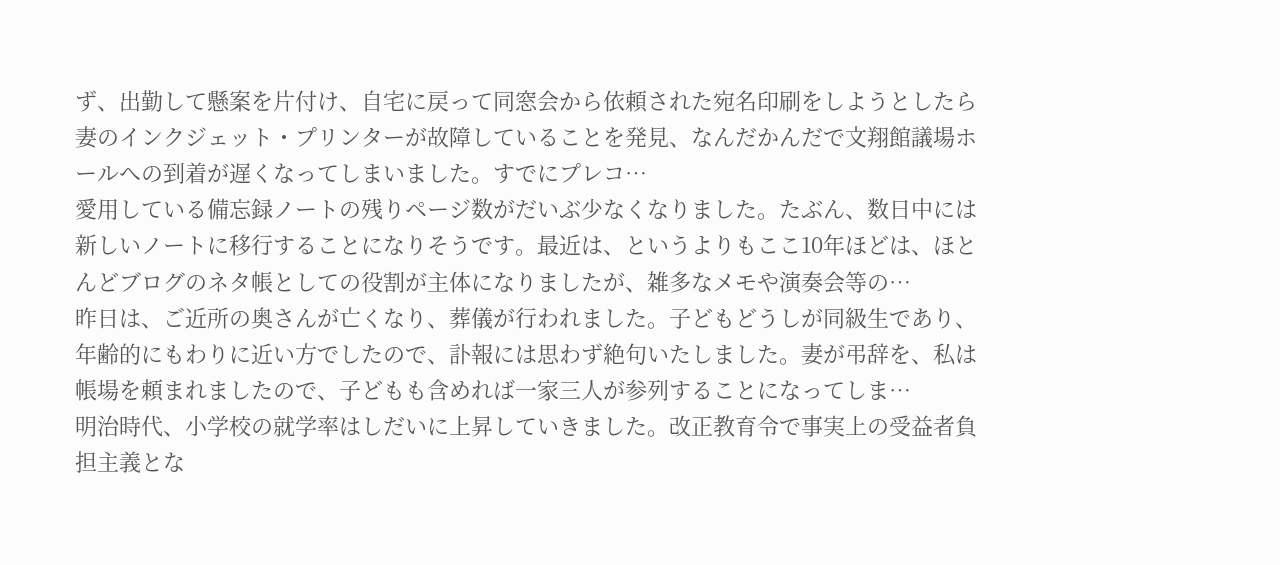ず、出勤して懸案を片付け、自宅に戻って同窓会から依頼された宛名印刷をしようとしたら妻のインクジェット・プリンターが故障していることを発見、なんだかんだで文翔館議場ホールへの到着が遅くなってしまいました。すでにプレコ…
愛用している備忘録ノートの残りページ数がだいぶ少なくなりました。たぶん、数日中には新しいノートに移行することになりそうです。最近は、というよりもここ10年ほどは、ほとんどブログのネタ帳としての役割が主体になりましたが、雑多なメモや演奏会等の…
昨日は、ご近所の奥さんが亡くなり、葬儀が行われました。子どもどうしが同級生であり、年齢的にもわりに近い方でしたので、訃報には思わず絶句いたしました。妻が弔辞を、私は帳場を頼まれましたので、子どもも含めれば一家三人が参列することになってしま…
明治時代、小学校の就学率はしだいに上昇していきました。改正教育令で事実上の受益者負担主義とな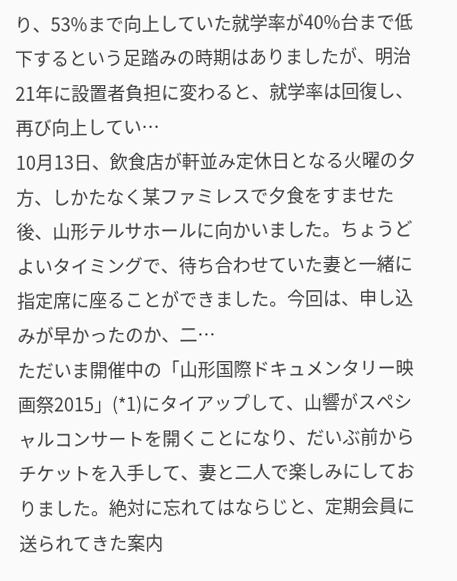り、53%まで向上していた就学率が40%台まで低下するという足踏みの時期はありましたが、明治21年に設置者負担に変わると、就学率は回復し、再び向上してい…
10月13日、飲食店が軒並み定休日となる火曜の夕方、しかたなく某ファミレスで夕食をすませた後、山形テルサホールに向かいました。ちょうどよいタイミングで、待ち合わせていた妻と一緒に指定席に座ることができました。今回は、申し込みが早かったのか、二…
ただいま開催中の「山形国際ドキュメンタリー映画祭2015」(*1)にタイアップして、山響がスペシャルコンサートを開くことになり、だいぶ前からチケットを入手して、妻と二人で楽しみにしておりました。絶対に忘れてはならじと、定期会員に送られてきた案内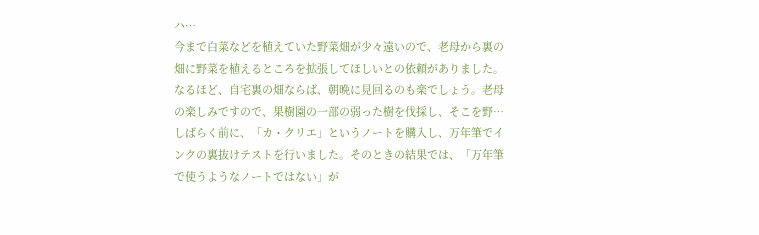ハ…
今まで白菜などを植えていた野菜畑が少々遠いので、老母から裏の畑に野菜を植えるところを拡張してほしいとの依頼がありました。なるほど、自宅裏の畑ならば、朝晩に見回るのも楽でしょう。老母の楽しみですので、果樹園の一部の弱った樹を伐採し、そこを野…
しばらく前に、「カ・クリエ」というノートを購入し、万年筆でインクの裏抜けテストを行いました。そのときの結果では、「万年筆で使うようなノートではない」が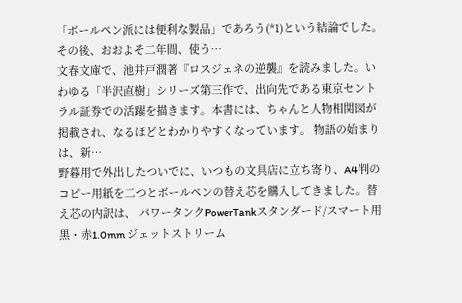「ボールペン派には便利な製品」であろう(*1)という結論でした。 その後、おおよそ二年間、使う…
文春文庫で、池井戸潤著『ロスジェネの逆襲』を読みました。いわゆる「半沢直樹」シリーズ第三作で、出向先である東京セントラル証券での活躍を描きます。本書には、ちゃんと人物相関図が掲載され、なるほどとわかりやすくなっています。 物語の始まりは、新…
野暮用で外出したついでに、いつもの文具店に立ち寄り、A4判のコピー用紙を二つとボールペンの替え芯を購入してきました。替え芯の内訳は、 パワータンクPowerTankスタンダード/スマート用 黒・赤1.0mm ジェットストリーム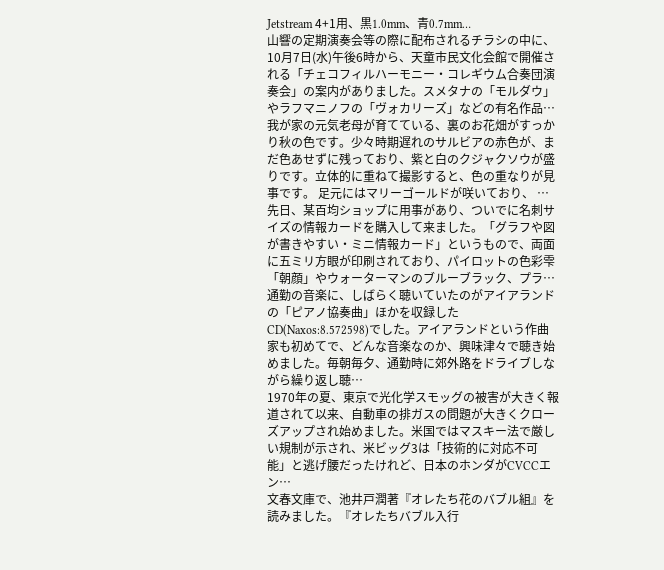Jetstream 4+1用、黒1.0mm、青0.7mm…
山響の定期演奏会等の際に配布されるチラシの中に、10月7日(水)午後6時から、天童市民文化会館で開催される「チェコフィルハーモニー・コレギウム合奏団演奏会」の案内がありました。スメタナの「モルダウ」やラフマニノフの「ヴォカリーズ」などの有名作品…
我が家の元気老母が育てている、裏のお花畑がすっかり秋の色です。少々時期遅れのサルビアの赤色が、まだ色あせずに残っており、紫と白のクジャクソウが盛りです。立体的に重ねて撮影すると、色の重なりが見事です。 足元にはマリーゴールドが咲いており、 …
先日、某百均ショップに用事があり、ついでに名刺サイズの情報カードを購入して来ました。「グラフや図が書きやすい・ミニ情報カード」というもので、両面に五ミリ方眼が印刷されており、パイロットの色彩雫「朝顔」やウォーターマンのブルーブラック、プラ…
通勤の音楽に、しばらく聴いていたのがアイアランドの「ピアノ協奏曲」ほかを収録したCD(Naxos:8.572598)でした。アイアランドという作曲家も初めてで、どんな音楽なのか、興味津々で聴き始めました。毎朝毎夕、通勤時に郊外路をドライブしながら繰り返し聴…
1970年の夏、東京で光化学スモッグの被害が大きく報道されて以来、自動車の排ガスの問題が大きくクローズアップされ始めました。米国ではマスキー法で厳しい規制が示され、米ビッグ3は「技術的に対応不可能」と逃げ腰だったけれど、日本のホンダがCVCCエン…
文春文庫で、池井戸潤著『オレたち花のバブル組』を読みました。『オレたちバブル入行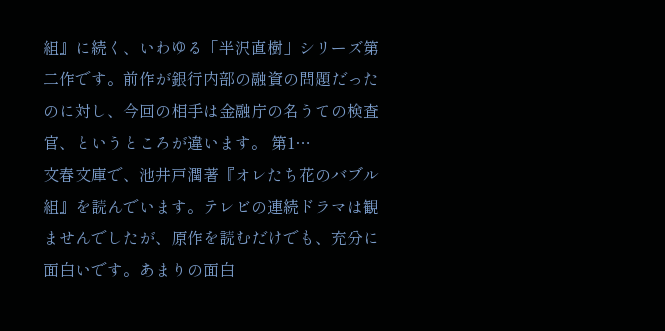組』に続く、いわゆる「半沢直樹」シリーズ第二作です。前作が銀行内部の融資の問題だったのに対し、今回の相手は金融庁の名うての検査官、というところが違います。 第1…
文春文庫で、池井戸潤著『オレたち花のバブル組』を読んでいます。テレビの連続ドラマは観ませんでしたが、原作を読むだけでも、充分に面白いです。あまりの面白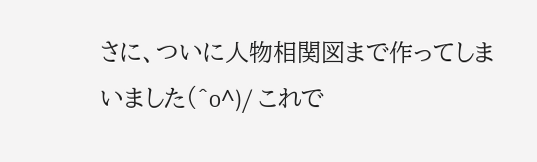さに、ついに人物相関図まで作ってしまいました(^o^)/ これで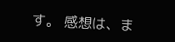す。 感想は、ま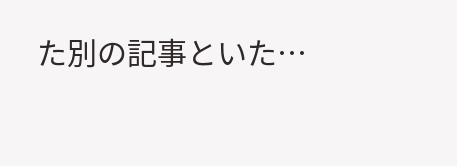た別の記事といた…